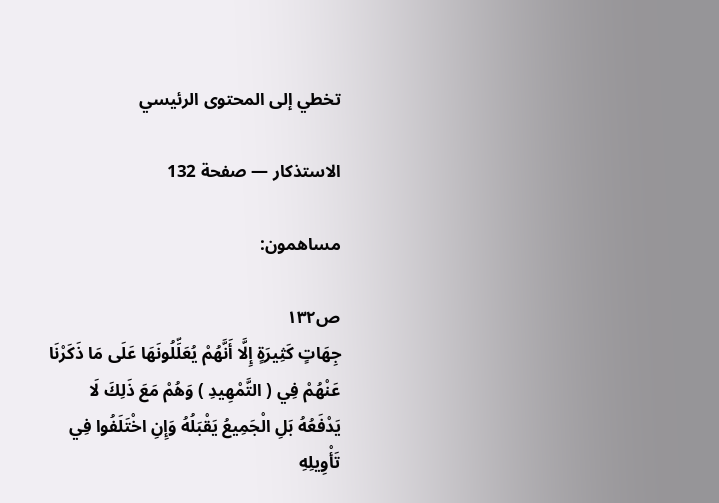تخطي إلى المحتوى الرئيسي

الاستذكار — صفحة 132

مساهمون:

ص١٣٢
جِهَاتٍ كَثِيرَةٍ إِلَّا أَنَّهُمْ يُعَلِّلُونَهَا عَلَى مَا ذَكَرْنَا عَنْهُمْ فِي ( التَّمْهِيدِ ) وَهُمْ مَعَ ذَلِكَ لَا يَدْفَعُهُ بَلِ الْجَمِيعُ يَقْبَلُهُ وَإِنِ اخْتَلَفُوا فِي تَأْوِيلِهِ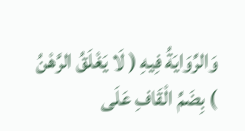وَالرِّوَايَةُ فِيهِ ( لَا يَغْلَقُ الرَّهْنُ ) بِضَمِّ الْقَافِ عَلَى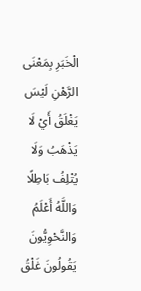الْخَبَرِ بِمَعْنَى الرَّهْنِ لَيْسَ يَغْلَقُ أَيْ لَا يَذْهَبُ وَلَا يُتْلِفُ بَاطِلًا وَاللَّهُ أَعْلَمُ وَالنَّحْوِيُّونَ يَقُولُونَ غَلْقُ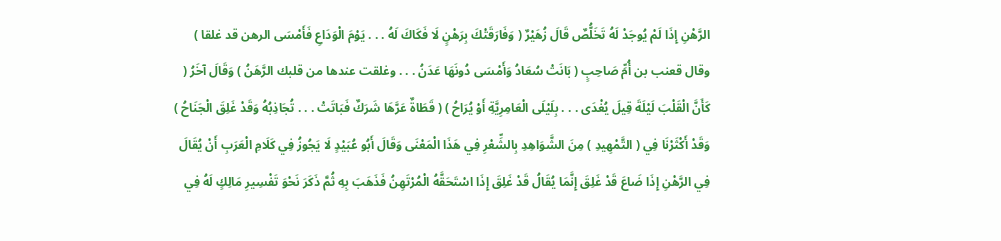الرَّهْنِ إِذَا لَمْ يُوجَدْ لَهُ تَخَلُّصٌ قَالَ زُهَيْرٌ ( وَفَارَقَتْكَ بِرَهْنٍ لَا فَكَاكَ لَهُ . . . يَوْمَ الْوَدَاعِ فَأَمْسَى الرهن قد غلقا ) وقال قعنب بن أُمِّ صَاحِبٍ ( بَانَتْ سُعَادُ وَأَمْسَى دُونَهَا عَدَنُ . . . وغلقت عندها من قلبك الرَّهَنُ ) وَقَالَ آخَرُ ( كَأَنَّ الْقَلْبَ لَيْلَةَ قِيلَ يُغْدَى . . . بِلَيْلَى الْعَامِرِيَّةِ أَوْ يُرَاحُ ) ( قَطَاةٌ عَرَّهَا شَرَكٌ فَبَاتَتْ . . . تُجَاذِبُهُ وَقَدْ غَلِقَ الْجَنَاحُ ) وَقَدْ أَكْثَرْنَا فِي ( التَّمْهِيدِ ) مِنَ الشَّوَاهِدِ بِالشِّعْرِ فِي هَذَا الْمَعْنَى وَقَالَ أَبُو عُبَيْدٍ لَا يَجُوزُ فِي كَلَامِ الْعَرَبِ أَنْ يُقَالَ فِي الرَّهْنِ إِذَا ضَاعَ قَدْ غَلِقَ إِنَّمَا يُقَالُ قَدْ غَلِقَ إِذَا اسْتَحَقَّهُ الْمُرْتَهِنُ فَذَهَبَ بِهِ ثُمَّ ذَكَرَ نَحْوَ تَفْسِيرِ مَالِكٍ لَهُ فِي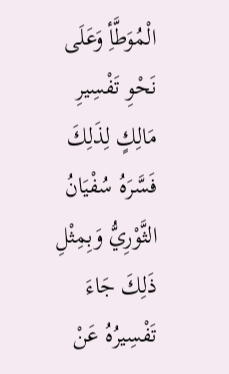الْمُوَطَّأِ وَعَلَى نَحْوِ تَفْسِيرِ مَالِكٍ لِذَلِكَ فَسَّرَهُ سُفْيَانُ الثَّوْرِيُّ وَبِمِثْلِ ذَلِكَ جَاءَ تَفْسِيرُهُ عَنْ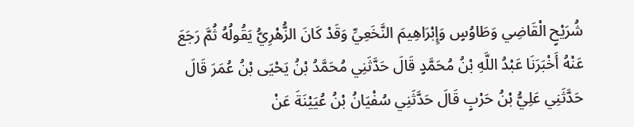شُرَيْحٍ الْقَاضِي وَطَاوُسٍ وَإِبْرَاهِيمَ النَّخَعِيِّ وَقَدْ كَانَ الزُّهْرِيُّ يَقُولُهُ ثُمَّ رَجَعَ عَنْهُ أَخْبَرَنَا عَبْدُ اللَّهِ بْنُ مُحَمَّدٍ قَالَ حَدَّثَنِي مُحَمَّدُ بْنُ يَحْيَى بْنُ عُمَرَ قَالَ حَدَّثَنِي عَلِيُّ بْنُ حَرْبٍ قَالَ حَدَّثَنِي سُفْيَانُ بْنُ عُيَيْنَةَ عَنْ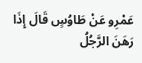عَمْرِو عَنْ طَاوُسٍ قَالَ إِذَا رَهَنَ الرَّجُلُ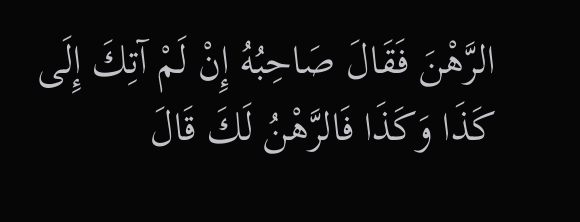الرَّهْنَ فَقَالَ صَاحِبُهُ إِنْ لَمْ آتِكَ إِلَى كَذَا وَكَذَا فَالرَّهْنُ لَكَ قَالَ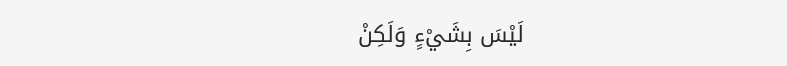لَيْسَ بِشَيْءٍ وَلَكِنْ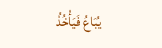يُبَاعُ فَيَأْخُذُ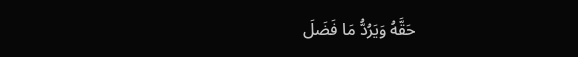حَقَّهُ وَيَرُدُّ مَا فَضَلَ